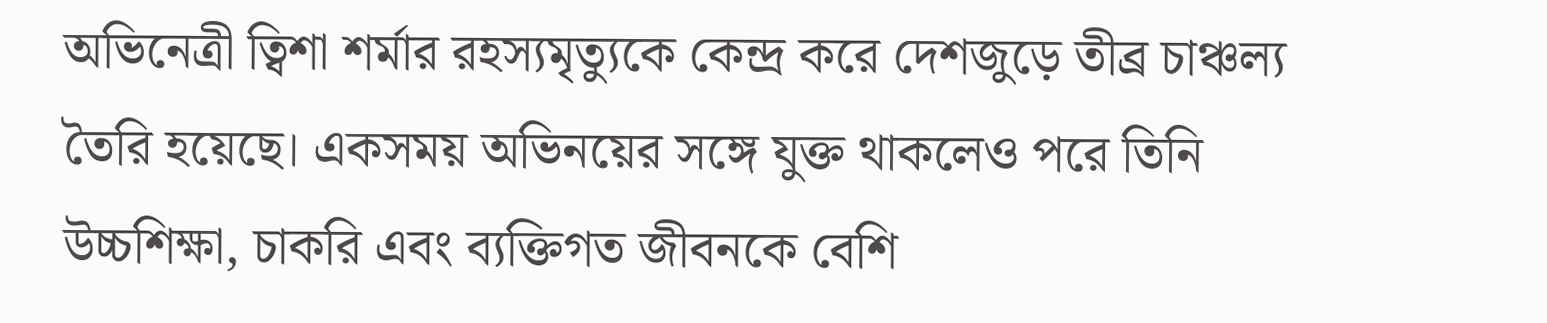অভিনেত্রী ত্বিশা শর্মার রহস্যমৃত্যুকে কেন্দ্র করে দেশজুড়ে তীব্র চাঞ্চল্য তৈরি হয়েছে। একসময় অভিনয়ের সঙ্গে যুক্ত থাকলেও পরে তিনি উচ্চশিক্ষা, চাকরি এবং ব্যক্তিগত জীবনকে বেশি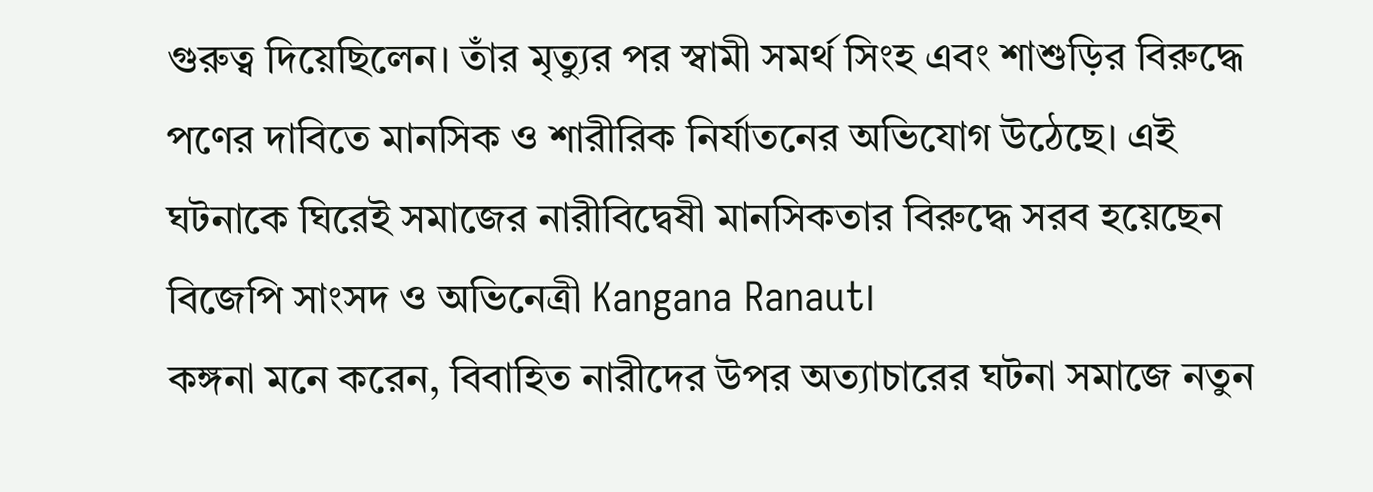গুরুত্ব দিয়েছিলেন। তাঁর মৃত্যুর পর স্বামী সমর্থ সিংহ এবং শাশুড়ির বিরুদ্ধে পণের দাবিতে মানসিক ও শারীরিক নির্যাতনের অভিযোগ উঠেছে। এই ঘটনাকে ঘিরেই সমাজের নারীবিদ্বেষী মানসিকতার বিরুদ্ধে সরব হয়েছেন বিজেপি সাংসদ ও অভিনেত্রী Kangana Ranaut।
কঙ্গনা মনে করেন, বিবাহিত নারীদের উপর অত্যাচারের ঘটনা সমাজে নতুন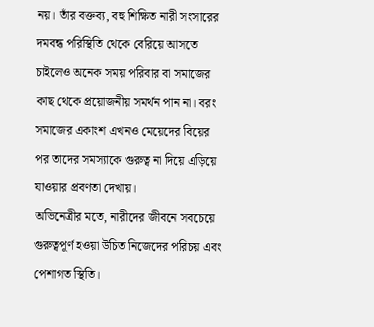নয়। তাঁর বক্তব্য, বহু শিক্ষিত নারী সংসারের দমবন্ধ পরিস্থিতি থেকে বেরিয়ে আসতে চাইলেও অনেক সময় পরিবার বা সমাজের কাছ থেকে প্রয়োজনীয় সমর্থন পান না। বরং সমাজের একাংশ এখনও মেয়েদের বিয়ের পর তাদের সমস্যাকে গুরুত্ব না দিয়ে এড়িয়ে যাওয়ার প্রবণতা দেখায়।
অভিনেত্রীর মতে, নারীদের জীবনে সবচেয়ে গুরুত্বপূর্ণ হওয়া উচিত নিজেদের পরিচয় এবং পেশাগত স্থিতি।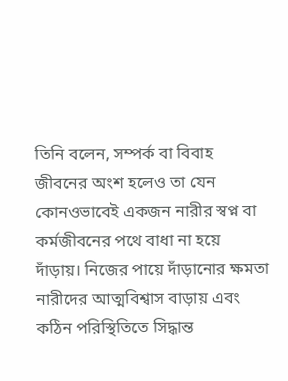তিনি বলেন, সম্পর্ক বা বিবাহ জীবনের অংশ হলেও তা যেন কোনওভাবেই একজন নারীর স্বপ্ন বা কর্মজীবনের পথে বাধা না হয়ে দাঁড়ায়। নিজের পায়ে দাঁড়ানোর ক্ষমতা নারীদের আত্মবিশ্বাস বাড়ায় এবং কঠিন পরিস্থিতিতে সিদ্ধান্ত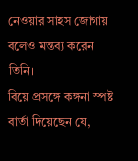নেওয়ার সাহস জোগায় বলেও মন্তব্য করেন তিনি।
বিয়ে প্রসঙ্গে কঙ্গনা স্পষ্ট বার্তা দিয়েছেন যে,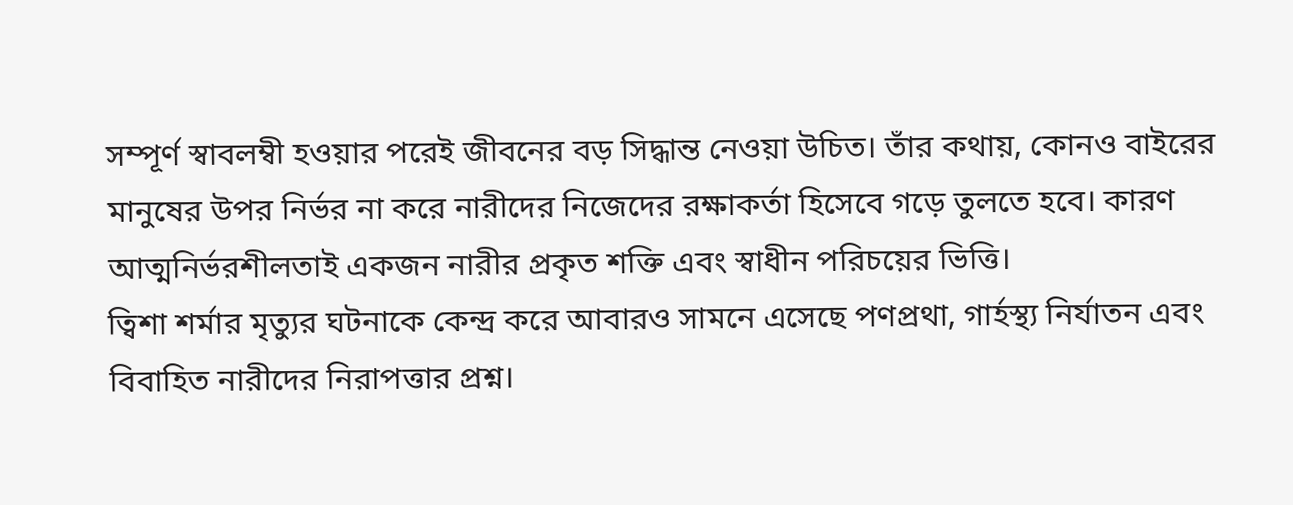সম্পূর্ণ স্বাবলম্বী হওয়ার পরেই জীবনের বড় সিদ্ধান্ত নেওয়া উচিত। তাঁর কথায়, কোনও বাইরের মানুষের উপর নির্ভর না করে নারীদের নিজেদের রক্ষাকর্তা হিসেবে গড়ে তুলতে হবে। কারণ আত্মনির্ভরশীলতাই একজন নারীর প্রকৃত শক্তি এবং স্বাধীন পরিচয়ের ভিত্তি।
ত্বিশা শর্মার মৃত্যুর ঘটনাকে কেন্দ্র করে আবারও সামনে এসেছে পণপ্রথা, গার্হস্থ্য নির্যাতন এবং বিবাহিত নারীদের নিরাপত্তার প্রশ্ন।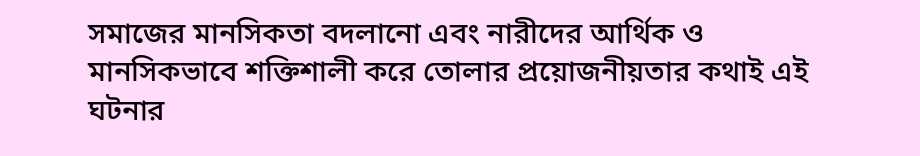সমাজের মানসিকতা বদলানো এবং নারীদের আর্থিক ও মানসিকভাবে শক্তিশালী করে তোলার প্রয়োজনীয়তার কথাই এই ঘটনার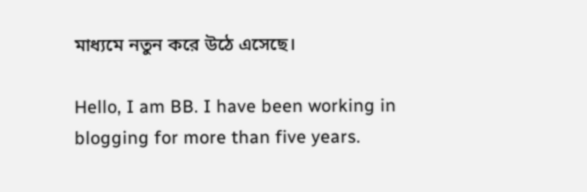মাধ্যমে নতুন করে উঠে এসেছে।

Hello, I am BB. I have been working in blogging for more than five years.